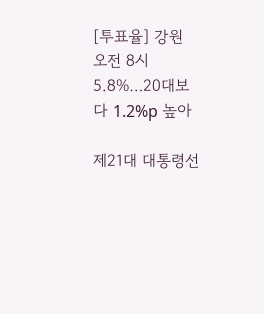[투표율] 강원 오전 8시 5.8%…20대보다 1.2%p 높아

제21대 대통령선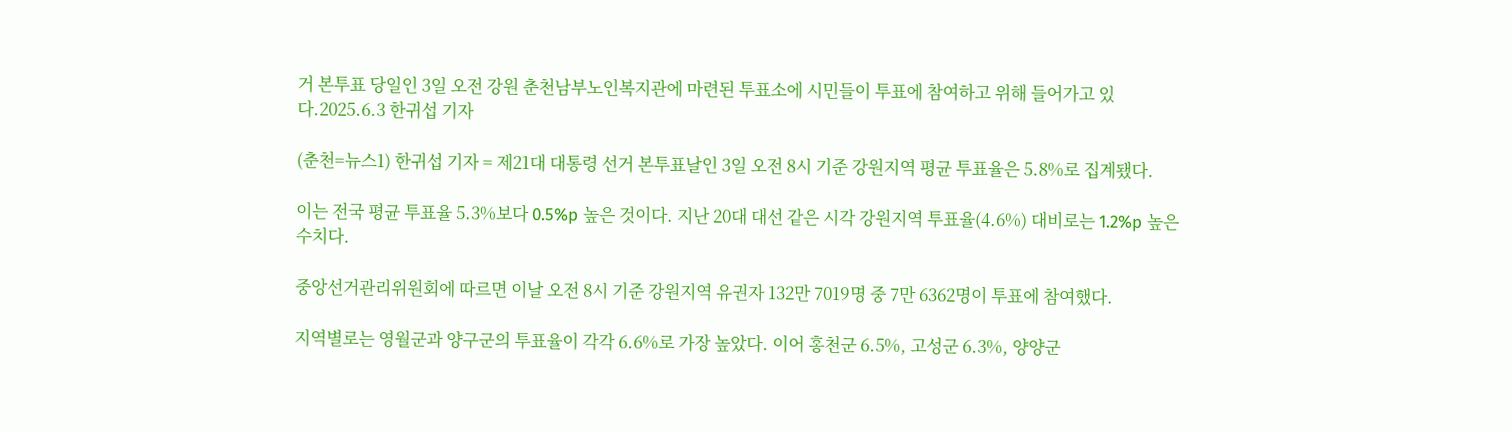거 본투표 당일인 3일 오전 강원 춘천남부노인복지관에 마련된 투표소에 시민들이 투표에 참여하고 위해 들어가고 있다.2025.6.3 한귀섭 기자

(춘천=뉴스1) 한귀섭 기자 = 제21대 대통령 선거 본투표날인 3일 오전 8시 기준 강원지역 평균 투표율은 5.8%로 집계됐다.

이는 전국 평균 투표율 5.3%보다 0.5%p 높은 것이다. 지난 20대 대선 같은 시각 강원지역 투표율(4.6%) 대비로는 1.2%p 높은 수치다.

중앙선거관리위원회에 따르면 이날 오전 8시 기준 강원지역 유권자 132만 7019명 중 7만 6362명이 투표에 참여했다.

지역별로는 영월군과 양구군의 투표율이 각각 6.6%로 가장 높았다. 이어 홍천군 6.5%, 고성군 6.3%, 양양군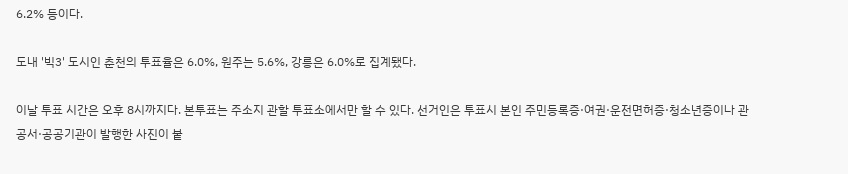6.2% 등이다.

도내 '빅3' 도시인 춘천의 투표율은 6.0%, 원주는 5.6%, 강릉은 6.0%로 집계됐다.

이날 투표 시간은 오후 8시까지다. 본투표는 주소지 관할 투표소에서만 할 수 있다. 선거인은 투표시 본인 주민등록증·여권·운전면허증·청소년증이나 관공서·공공기관이 발행한 사진이 붙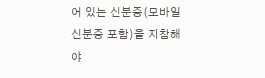어 있는 신분증(모바일 신분증 포함)을 지참해야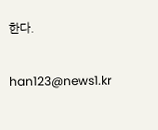한다.

han123@news1.kr